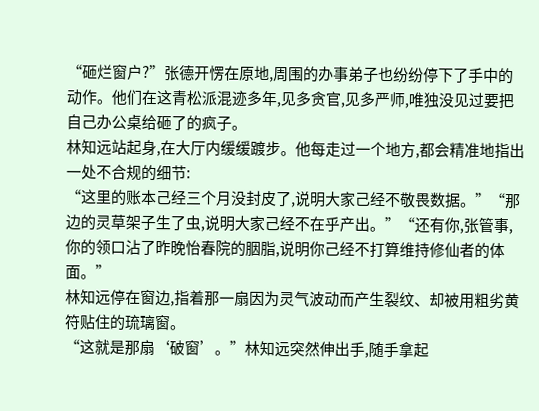“砸烂窗户?”张德开愣在原地,周围的办事弟子也纷纷停下了手中的动作。他们在这青松派混迹多年,见多贪官,见多严师,唯独没见过要把自己办公桌给砸了的疯子。
林知远站起身,在大厅内缓缓踱步。他每走过一个地方,都会精准地指出一处不合规的细节:
“这里的账本己经三个月没封皮了,说明大家己经不敬畏数据。”“那边的灵草架子生了虫,说明大家己经不在乎产出。”“还有你,张管事,你的领口沾了昨晚怡春院的胭脂,说明你己经不打算维持修仙者的体面。”
林知远停在窗边,指着那一扇因为灵气波动而产生裂纹、却被用粗劣黄符贴住的琉璃窗。
“这就是那扇‘破窗’。”林知远突然伸出手,随手拿起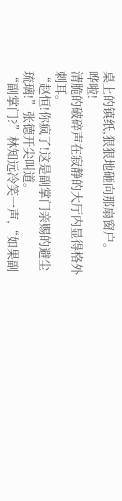桌上的镇纸,狠狠地砸向那扇窗户。
哗啦!
清脆的破碎声在寂静的大厅内显得格外刺耳。
“赵恒!你疯了!这是副掌门亲赐的避尘琉璃!”张德开尖叫道。
“副掌门?”林知远冷笑一声,“如果副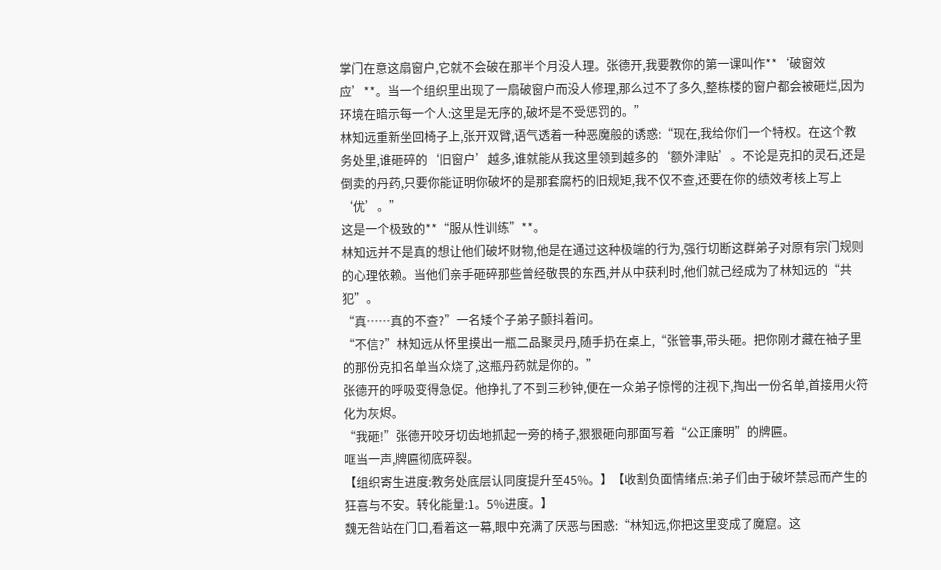掌门在意这扇窗户,它就不会破在那半个月没人理。张德开,我要教你的第一课叫作**‘破窗效应’**。当一个组织里出现了一扇破窗户而没人修理,那么过不了多久,整栋楼的窗户都会被砸烂,因为环境在暗示每一个人:这里是无序的,破坏是不受惩罚的。”
林知远重新坐回椅子上,张开双臂,语气透着一种恶魔般的诱惑:“现在,我给你们一个特权。在这个教务处里,谁砸碎的‘旧窗户’越多,谁就能从我这里领到越多的‘额外津贴’。不论是克扣的灵石,还是倒卖的丹药,只要你能证明你破坏的是那套腐朽的旧规矩,我不仅不查,还要在你的绩效考核上写上‘优’。”
这是一个极致的**“服从性训练”**。
林知远并不是真的想让他们破坏财物,他是在通过这种极端的行为,强行切断这群弟子对原有宗门规则的心理依赖。当他们亲手砸碎那些曾经敬畏的东西,并从中获利时,他们就己经成为了林知远的“共犯”。
“真……真的不查?”一名矮个子弟子颤抖着问。
“不信?”林知远从怀里摸出一瓶二品聚灵丹,随手扔在桌上,“张管事,带头砸。把你刚才藏在袖子里的那份克扣名单当众烧了,这瓶丹药就是你的。”
张德开的呼吸变得急促。他挣扎了不到三秒钟,便在一众弟子惊愕的注视下,掏出一份名单,首接用火符化为灰烬。
“我砸!”张德开咬牙切齿地抓起一旁的椅子,狠狠砸向那面写着“公正廉明”的牌匾。
哐当一声,牌匾彻底碎裂。
【组织寄生进度:教务处底层认同度提升至45%。】【收割负面情绪点:弟子们由于破坏禁忌而产生的狂喜与不安。转化能量:1。5%进度。】
魏无咎站在门口,看着这一幕,眼中充满了厌恶与困惑:“林知远,你把这里变成了魔窟。这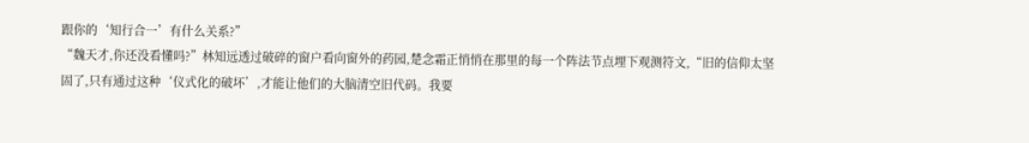跟你的‘知行合一’有什么关系?”
“魏天才,你还没看懂吗?”林知远透过破碎的窗户看向窗外的药园,楚念霜正悄悄在那里的每一个阵法节点埋下观测符文,“旧的信仰太坚固了,只有通过这种‘仪式化的破坏’,才能让他们的大脑清空旧代码。我要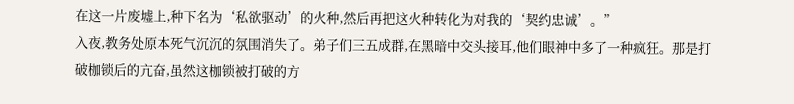在这一片废墟上,种下名为‘私欲驱动’的火种,然后再把这火种转化为对我的‘契约忠诚’。”
入夜,教务处原本死气沉沉的氛围消失了。弟子们三五成群,在黑暗中交头接耳,他们眼神中多了一种疯狂。那是打破枷锁后的亢奋,虽然这枷锁被打破的方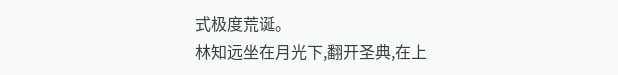式极度荒诞。
林知远坐在月光下,翻开圣典,在上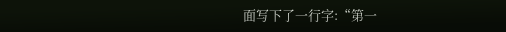面写下了一行字:“第一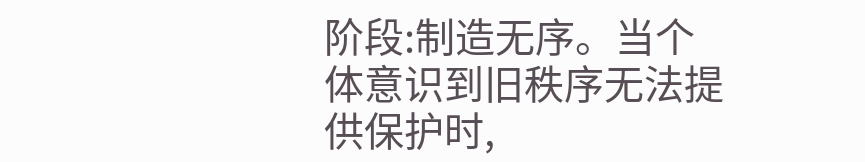阶段:制造无序。当个体意识到旧秩序无法提供保护时,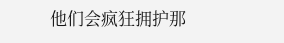他们会疯狂拥护那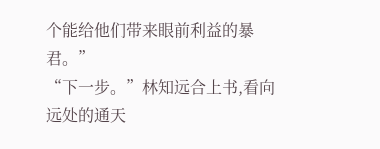个能给他们带来眼前利益的暴君。”
“下一步。”林知远合上书,看向远处的通天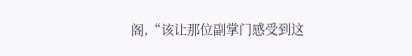阁,“该让那位副掌门感受到这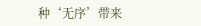种‘无序’带来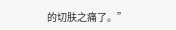的切肤之痛了。”